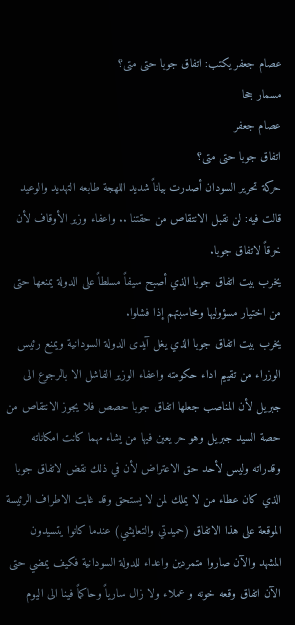عصام جعفر يكتب: اتفاق جوبا حتى متى؟
مسمار جحا
عصام جعفر
اتفاق جوبا حتى متى؟
حركة تحرير السودان أصدرت بياناً شديد اللهجة طابعه التهديد والوعيد قالت فيه: لن نقبل الانتقاص من حقتنا .. واعفاء وزير الأوقاف لأن خرقاً لاتفاق جوبا.
يخرب بيت اتفاق جوبا الذي أصبح سيفاً مسلطاً على الدولة يمنعها حتى من اختيار مسؤوليها ومحاسبتهم إذا فشلوا.
يخرب بيت اتفاق جوبا الذي يغل آیدى الدولة السودانية ويمنع رئيس الوزراء من تقييم اداء حكومته واعفاء الوزير الفاشل الا بالرجوع الى جبريل لأن المناصب جعلها اتفاق جوبا حصص فلا يجوز الانتقاص من حصة السيد جبريل وهو حر يعين فيها من يشاء مهما كانت امکاناته وقدراته وليس لأحد حق الاعتراض لأن في ذلك نقض لاتفاق جوبا الذي کان عطاء من لا يملك لمن لا يستحق وقد غابت الاطراف الرئيسة الموقعة على هذا الاتفاق (حميدتي والتعايشي) عندما كانوا يتسيدون المشهد والآن صاروا متمردين واعداء للدولة السودانية فكيف يمضي حتى الآن اتفاق وقعه خونه و عملاء ولا زال سارياً وحاكماً فينا الى اليوم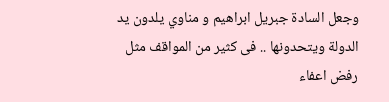وجعل السادة جبريل ابراهيم و مناوي يلدون يد الدولة ويتحدونها .. فى كثير من المواقف مثل رفض اعفاء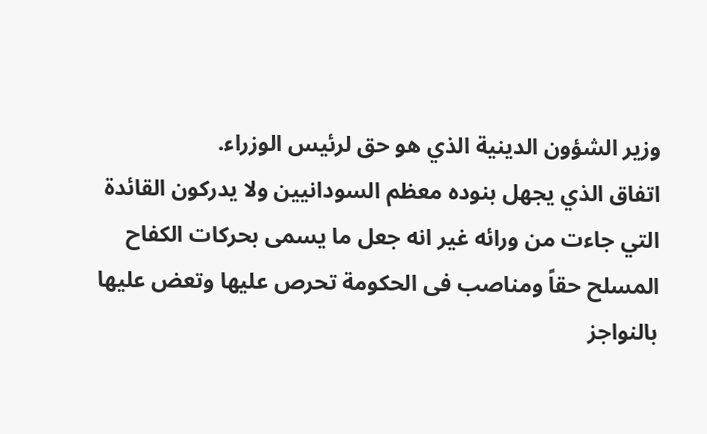وزير الشؤون الدينية الذي هو حق لرئيس الوزراء.
اتفاق الذي يجهل بنوده معظم السودانيين ولا يدركون القائدة التي جاءت من ورائه غير انه جعل ما يسمى بحركات الكفاح المسلح حقاً ومناصب فى الحكومة تحرص عليها وتعض عليها بالنواجز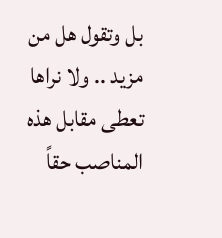بل وتقول هل من مزيد .. ولا نراها تعطى مقابل هذه المناصب حقاً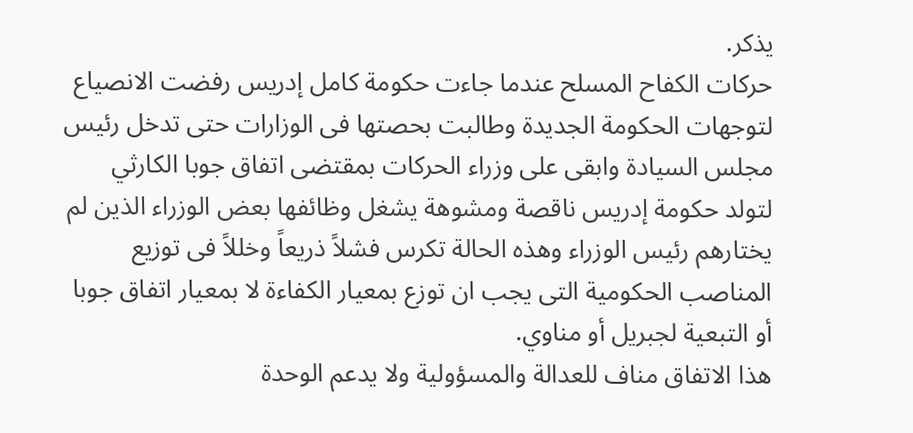يذكر.
حركات الكفاح المسلح عندما جاءت حكومة كامل إدريس رفضت الانصياع لتوجهات الحكومة الجديدة وطالبت بحصتها فى الوزارات حتى تدخل رئيس مجلس السيادة وابقى على وزراء الحركات بمقتضى اتفاق جوبا الكارثي لتولد حكومة إدريس ناقصة ومشوهة يشغل وظائفها بعض الوزراء الذين لم يختارهم رئيس الوزراء وهذه الحالة تكرس فشلاً ذريعاً وخللاً فى توزيع المناصب الحكومية التى يجب ان توزع بمعيار الكفاءة لا بمعيار اتفاق جوبا أو التبعية لجبريل أو مناوي.
هذا الاتفاق مناف للعدالة والمسؤولية ولا يدعم الوحدة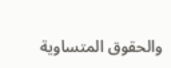والحقوق المتساوية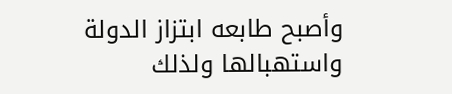وأصبح طابعه ابتزاز الدولة واستهبالها ولذلك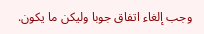وجب إلغاء اتفاق جوبا وليكن ما يكون.